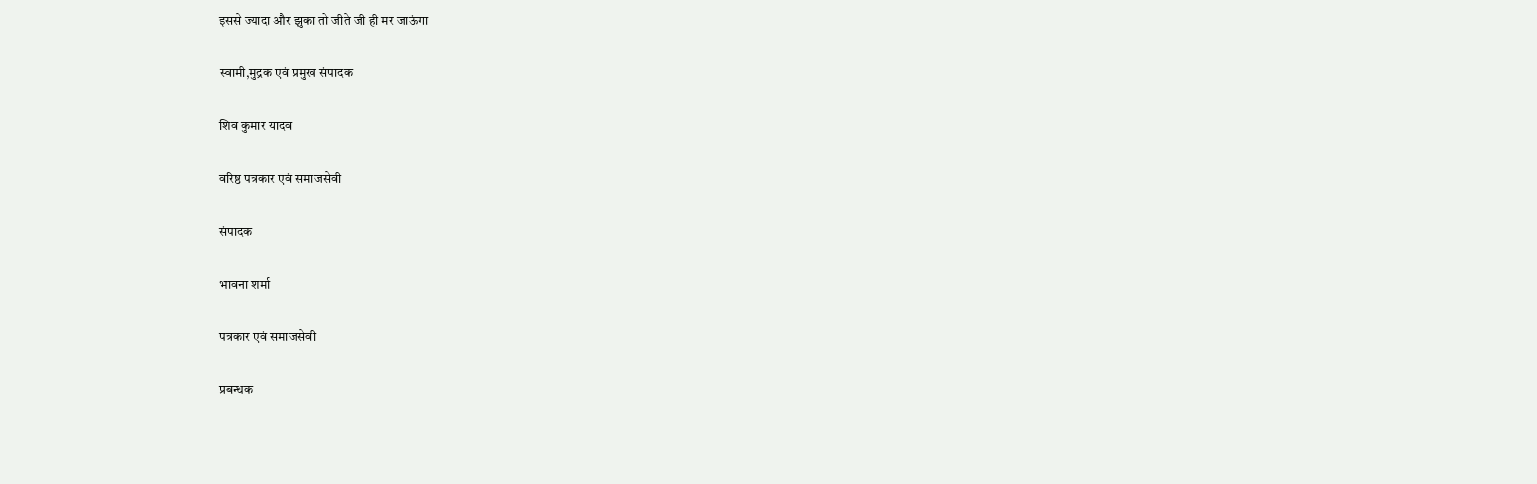इससे ज्यादा और झुका तो जीते जी ही मर जाऊंगा

स्वामी,मुद्रक एवं प्रमुख संपादक

शिव कुमार यादव

वरिष्ठ पत्रकार एवं समाजसेवी

संपादक

भावना शर्मा

पत्रकार एवं समाजसेवी

प्रबन्धक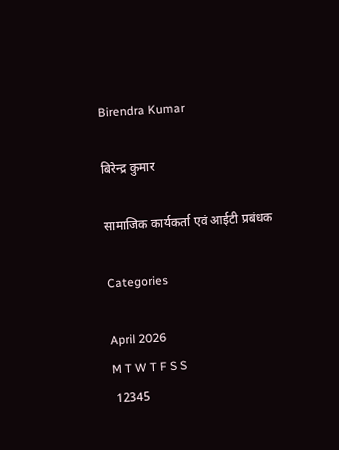Birendra Kumar

बिरेन्द्र कुमार

सामाजिक कार्यकर्ता एवं आईटी प्रबंधक

Categories

April 2026
M T W T F S S
 12345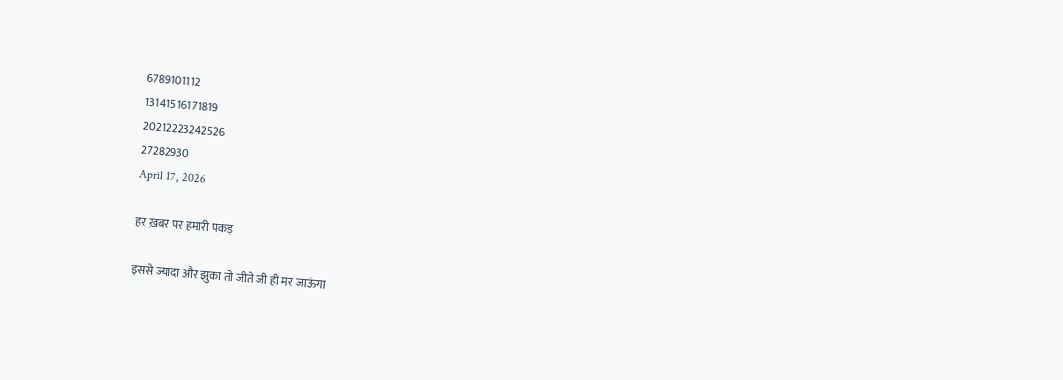6789101112
13141516171819
20212223242526
27282930
April 17, 2026

हर ख़बर पर हमारी पकड़

इससे ज्यादा और झुका तो जीते जी ही मर जाऊंगा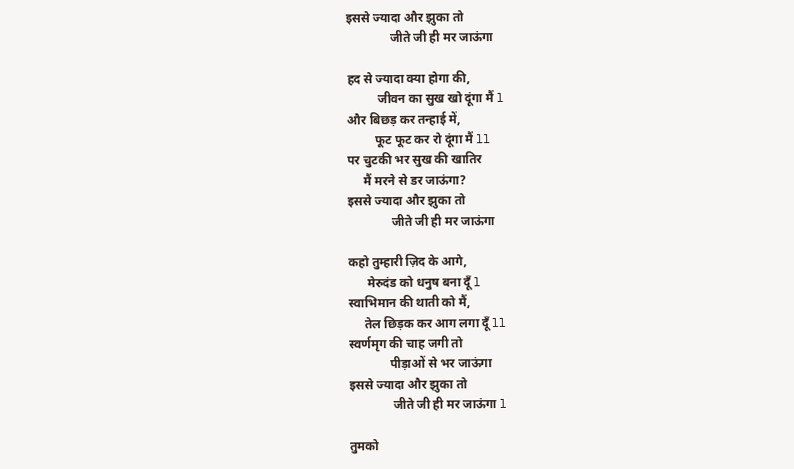इससे ज्यादा और झुका तो
              जीते जी ही मर जाऊंगा

हद से ज्यादा क्या होगा की,
          जीवन का सुख खो दूंगा मैं l
और बिछड़ कर तन्हाई में,
         फूट फूट कर रो दूंगा मैं ll
पर चुटकी भर सुख की खातिर
     मैं मरने से डर जाऊंगा?
इससे ज्यादा और झुका तो
              जीते जी ही मर जाऊंगा

कहो तुम्हारी ज़िद के आगे,
      मेरुदंड को धनुष बना दूँ l
स्वाभिमान की थाती को मैं,
     तेल छिड़क कर आग लगा दूँ ll
स्वर्णमृग की चाह जगी तो
             पीड़ाओं से भर जाऊंगा
इससे ज्यादा और झुका तो
              जीते जी ही मर जाऊंगा l

तुमको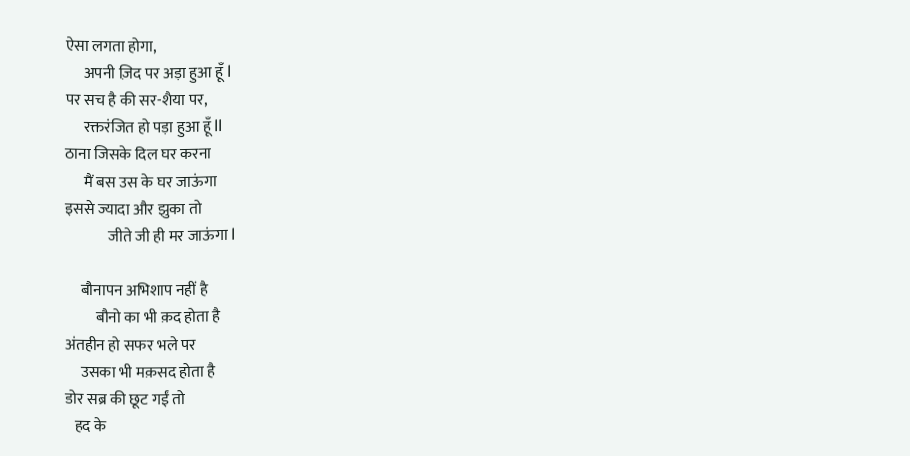ऐसा लगता होगा,
      अपनी ज़िद पर अड़ा हुआ हूँ l
पर सच है की सर-शैया पर,
      रक्तरंजित हो पड़ा हुआ हूँ ll
ठाना जिसके दिल घर करना
      मैं बस उस के घर जाऊंगा
इससे ज्यादा और झुका तो
              जीते जी ही मर जाऊंगा l

     बौनापन अभिशाप नहीं है
          बौनो का भी क़द होता है
अंतहीन हो सफर भले पर
     उसका भी मक़सद होता है
डोर सब्र की छूट गईं तो
   हद के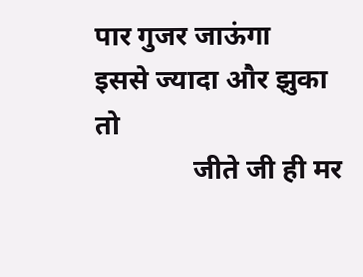पार गुजर जाऊंगा
इससे ज्यादा और झुका तो
              जीते जी ही मर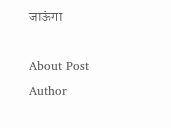जाऊंगा

About Post Author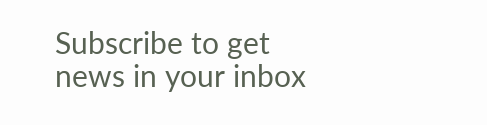Subscribe to get news in your inbox